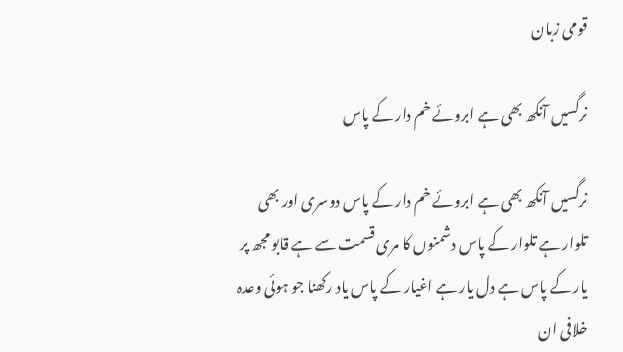قومی زبان

نرگسیں آنکھ بھی ہے ابروئے خم دار کے پاس

نرگسیں آنکھ بھی ہے ابروئے خم دار کے پاس دوسری اور بھی تلوار ہے تلوار کے پاس دشمنوں کا مری قسمت سے ہے قابو مجھ پر یار کے پاس ہے دل یار ہے اغیار کے پاس یاد رکھنا جو ہوئی وعدہ خلافی ان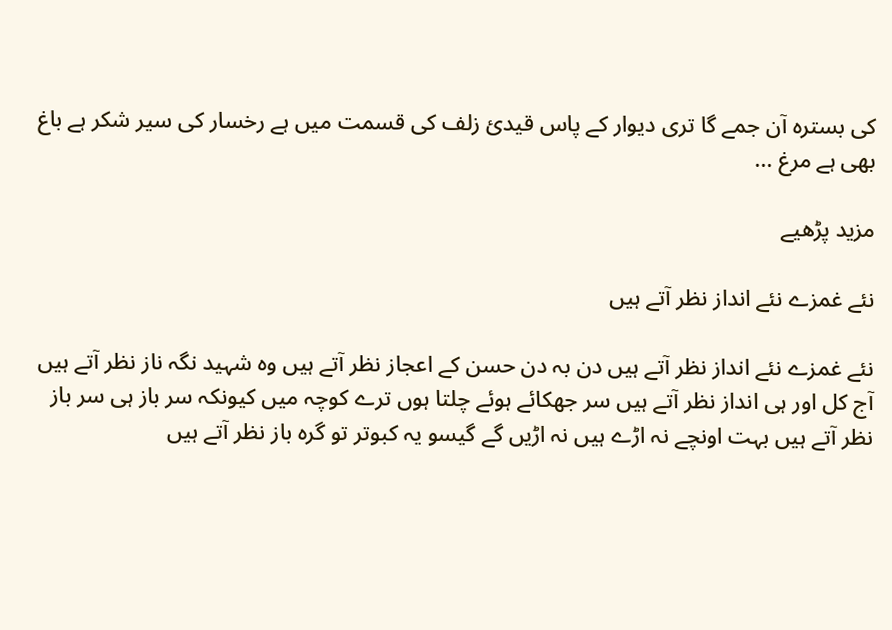کی بسترہ آن جمے گا تری دیوار کے پاس قیدیٔ زلف کی قسمت میں ہے رخسار کی سیر شکر ہے باغ بھی ہے مرغ ...

مزید پڑھیے

نئے غمزے نئے انداز نظر آتے ہیں

نئے غمزے نئے انداز نظر آتے ہیں دن بہ دن حسن کے اعجاز نظر آتے ہیں وہ شہید نگہ ناز نظر آتے ہیں آج کل اور ہی انداز نظر آتے ہیں سر جھکائے ہوئے چلتا ہوں ترے کوچہ میں کیونکہ سر باز ہی سر باز نظر آتے ہیں بہت اونچے نہ اڑے ہیں نہ اڑیں گے گیسو یہ کبوتر تو گرہ باز نظر آتے ہیں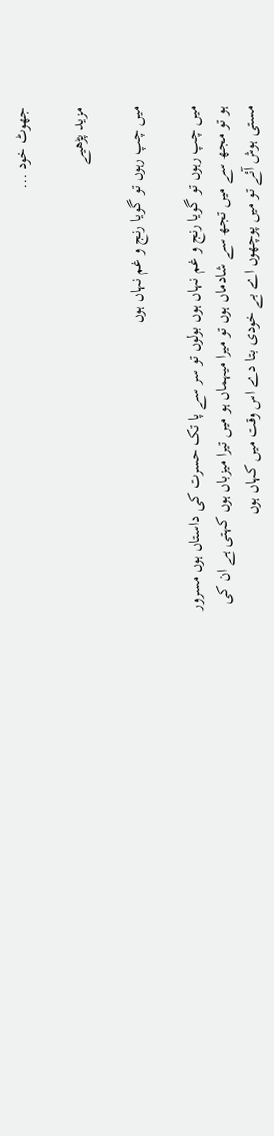جھوٹ خود ...

مزید پڑھیے

میں چپ رہوں تو گویا رنج و غم نہاں ہوں

میں چپ رہوں تو گویا رنج و غم نہاں ہوں بولوں تو سر سے پا تک حسرت کی داستاں ہوں مسرور ہو تو مجھ سے میں تجھ سے شادماں ہوں تو میرا میہماں ہو میں تیرا میزباں ہوں کہتی ہے ان کی مستی ہوش آئے تو میں پوچھوں اے بے خودی بتا دے اس وقت میں کہاں ہوں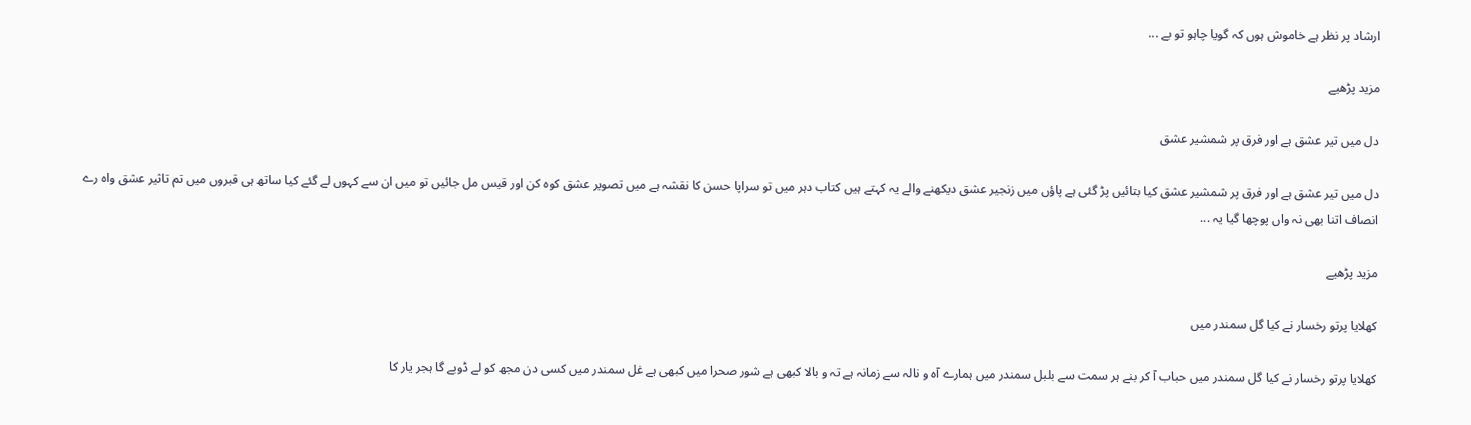ارشاد پر نظر ہے خاموش ہوں کہ گویا چاہو تو بے ...

مزید پڑھیے

دل میں تیر عشق ہے اور فرق پر شمشیر عشق

دل میں تیر عشق ہے اور فرق پر شمشیر عشق کیا بتائیں پڑ گئی ہے پاؤں میں زنجیر عشق دیکھنے والے یہ کہتے ہیں کتاب دہر میں تو سراپا حسن کا نقشہ ہے میں تصویر عشق کوہ کن اور قیس مل جائیں تو میں ان سے کہوں لے گئے کیا ساتھ ہی قبروں میں تم تاثیر عشق واہ رے انصاف اتنا بھی نہ واں پوچھا گیا یہ ...

مزید پڑھیے

کھلایا پرتو رخسار نے کیا گل سمندر میں

کھلایا پرتو رخسار نے کیا گل سمندر میں حباب آ کر بنے ہر سمت سے بلبل سمندر میں ہمارے آہ و نالہ سے زمانہ ہے تہ و بالا کبھی ہے شور صحرا میں کبھی ہے غل سمندر میں کسی دن مجھ کو لے ڈوبے گا ہجر یار کا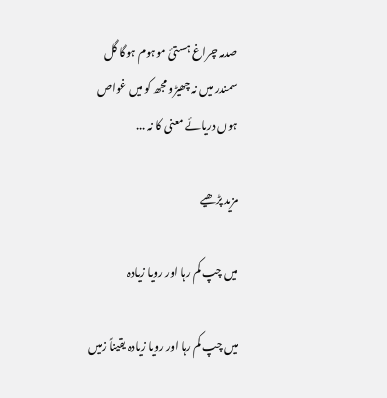صدمہ چراغ ہستیٔ موہوم ہوگا گل سمندر میں نہ چھیڑو مجھ کو میں غواص ہوں دریائے معنی کا نہ ...

مزید پڑھیے

میں چپ کم رہا اور رویا زیادہ

میں چپ کم رہا اور رویا زیادہ یقیناً زمیں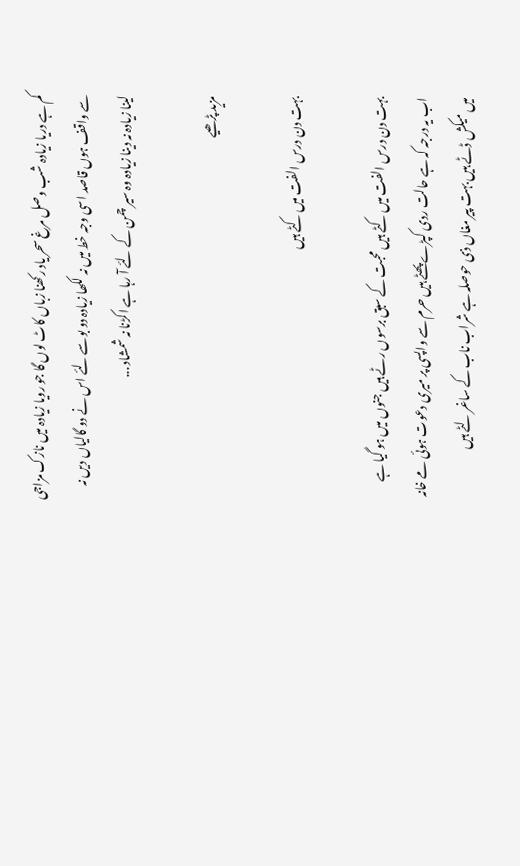کم ہے دریا زیادہ شب وصل مرغ سحر یاد رکھنا زباں کاٹ لوں گا جو رویا زیادہ میں نازک مزاجی سے واقف ہوں قاصد اسی وجہ خط میں نہ لکھا زیادہ دو بوسے لئے اس نے دو گالیاں دیں نہ لینا زیادہ نہ دینا زیادہ وہ سیر چمن کے لئے آ رہا ہے اکڑنا نہ شمشاد ...

مزید پڑھیے

بہت دن درس الفت میں کٹے ہیں

بہت دن درس الفت میں کٹے ہیں محبت کے سبق برسوں رٹے ہیں جنوں میں ہو گیا ہے اب یہ درجہ کہ ہے حالت ردی کپڑے پھٹے ہیں حرم سے واپسی پر میری دعوت ہوئی مے خانہ میں میکش ڈٹے ہیں بہت پیر مغاں ذی حوصلہ ہے شراب ناب کے ساغر لٹے ہیں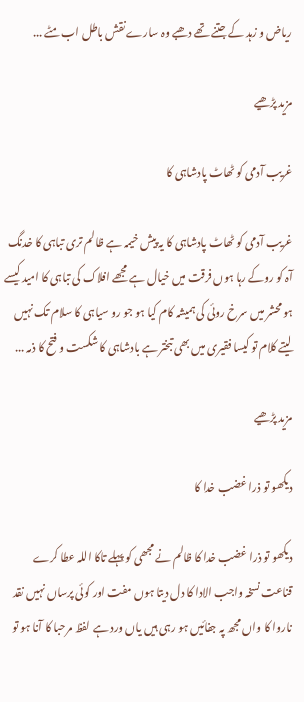ریاض و زہد کے جتنے تھے دھبے وہ سارے نقش باطل اب مٹے ...

مزید پڑھیے

غریب آدمی کو ٹھاٹ پادشاہی کا

غریب آدمی کو ٹھاٹ پادشاہی کا یہ پیش خیمہ ہے ظالم تری تباہی کا خدنگ آہ کو روکے رہا ہوں فرقت میں خیال ہے مجھے افلاک کی تباہی کا امید کیسے ہو محشر میں سرخ روئی کی ہمیشہ کام کیا ہو جو رو سیاہی کا سلام تک نہیں لیتے کلام تو کیسا فقیری میں بھی تبختر ہے بادشاہی کا شکست و فتح کا ذمہ ...

مزید پڑھیے

دیکھو تو ذرا غضب خدا کا

دیکھو تو ذرا غضب خدا کا ظالم نے مجھی کو پہلے تاکا اللہ عطا کرے قناعت نسخہ واجب الادا کا دل دیتا ہوں مفت اور کوئی پرساں نہیں نقد ناروا کا واں مجھ پہ جفائیں ہو رہی ہیں یاں ورد ہے لفظ مرحبا کا آنا ہو تو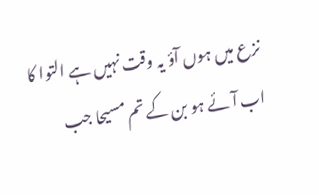نزع میں ہوں آؤ یہ وقت نہیں ہے التوا کا اب آئے ہو بن کے تم مسیحا جب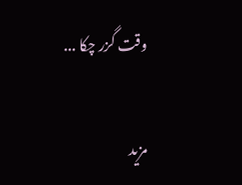وقت گزر چکا ...

مزید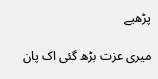پڑھیے

میری عزت بڑھ گئی اک پان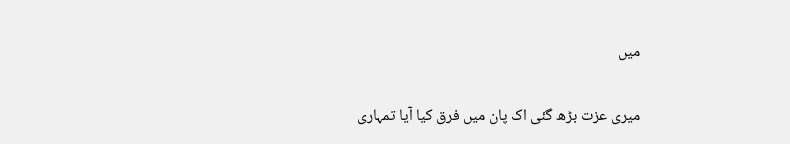میں

میری عزت بڑھ گئی اک پان میں فرق کیا آیا تمہاری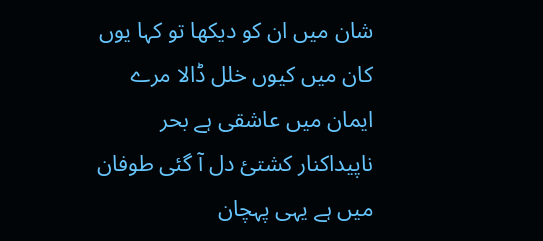شان میں ان کو دیکھا تو کہا یوں کان میں کیوں خلل ڈالا مرے ایمان میں عاشقی ہے بحر ناپیداکنار کشتئ دل آ گئی طوفان میں ہے یہی پہچان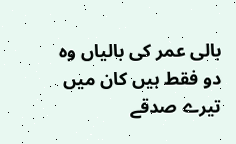بالی عمر کی بالیاں وہ دو فقط ہیں کان میں تیرے صدقے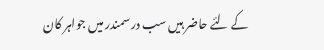کے لئے حاضر ہیں سب در سمندر میں جواہر کان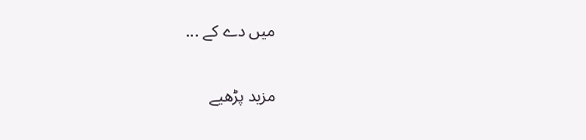میں دے کے ...

مزید پڑھیے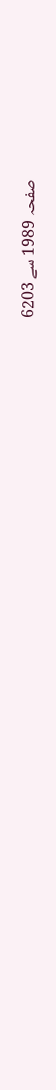صفحہ 1989 سے 6203